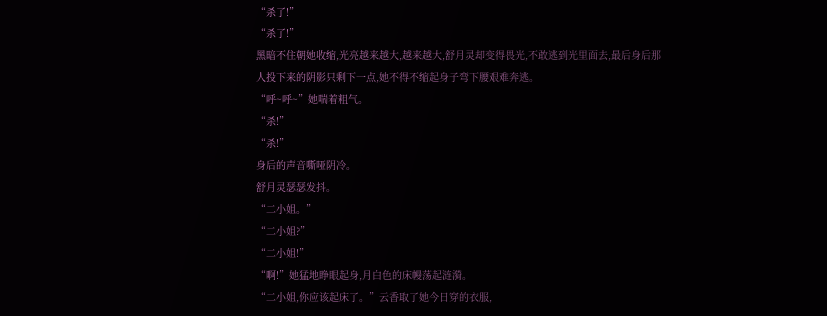“杀了!”
“杀了!”
黑暗不住朝她收缩,光亮越来越大,越来越大,舒月灵却变得畏光,不敢逃到光里面去,最后身后那人投下来的阴影只剩下一点,她不得不缩起身子弯下腰艰难奔逃。
“呼~呼~”她喘着粗气。
“杀!”
“杀!”
身后的声音嘶哑阴冷。
舒月灵瑟瑟发抖。
“二小姐。”
“二小姐?”
“二小姐!”
“啊!”她猛地睁眼起身,月白色的床幔荡起涟漪。
“二小姐,你应该起床了。”云香取了她今日穿的衣服,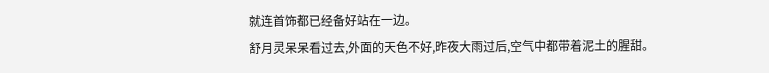就连首饰都已经备好站在一边。
舒月灵呆呆看过去,外面的天色不好,昨夜大雨过后,空气中都带着泥土的腥甜。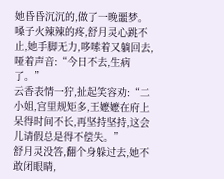她昏昏沉沉的,做了一晚噩梦。
嗓子火辣辣的疼,舒月灵心跳不止,她手脚无力,哆嗦着又躺回去,哑着声音:“今日不去,生病了。”
云香表情一狞,扯起笑容劝:“二小姐,宫里规矩多,王嬷嬷在府上呆得时间不长,再坚持坚持,这会儿请假总是得不偿失。”
舒月灵没答,翻个身躲过去,她不敢闭眼睛,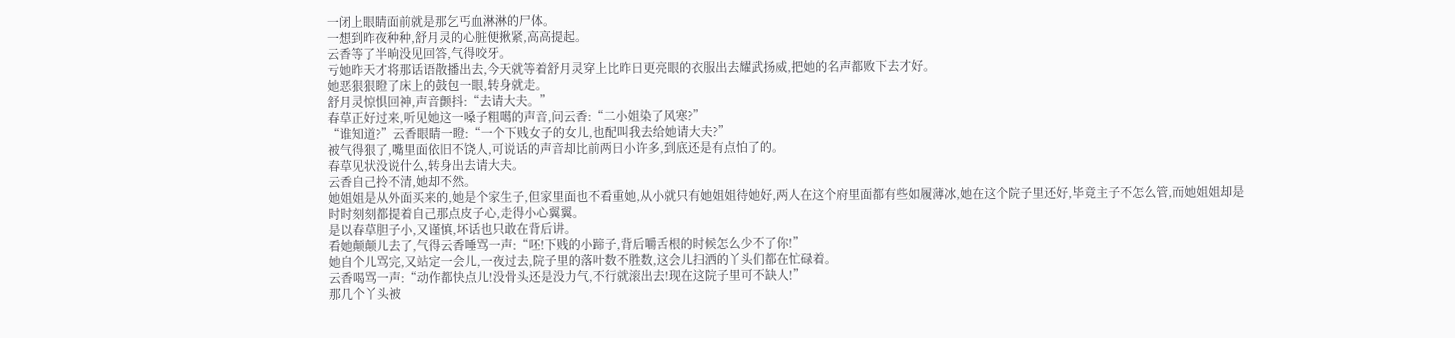一闭上眼睛面前就是那乞丐血淋淋的尸体。
一想到昨夜种种,舒月灵的心脏便揪紧,高高提起。
云香等了半晌没见回答,气得咬牙。
亏她昨天才将那话语散播出去,今天就等着舒月灵穿上比昨日更亮眼的衣服出去耀武扬威,把她的名声都败下去才好。
她恶狠狠瞪了床上的鼓包一眼,转身就走。
舒月灵惊惧回神,声音颤抖:“去请大夫。”
春草正好过来,听见她这一嗓子粗噶的声音,问云香:“二小姐染了风寒?”
“谁知道?”云香眼睛一瞪:“一个下贱女子的女儿,也配叫我去给她请大夫?”
被气得狠了,嘴里面依旧不饶人,可说话的声音却比前两日小许多,到底还是有点怕了的。
春草见状没说什么,转身出去请大夫。
云香自己拎不清,她却不然。
她姐姐是从外面买来的,她是个家生子,但家里面也不看重她,从小就只有她姐姐待她好,两人在这个府里面都有些如履薄冰,她在这个院子里还好,毕竟主子不怎么管,而她姐姐却是时时刻刻都提着自己那点皮子心,走得小心翼翼。
是以春草胆子小,又谨慎,坏话也只敢在背后讲。
看她颠颠儿去了,气得云香唾骂一声:“呸!下贱的小蹄子,背后嚼舌根的时候怎么少不了你!”
她自个儿骂完,又站定一会儿,一夜过去,院子里的落叶数不胜数,这会儿扫洒的丫头们都在忙碌着。
云香喝骂一声:“动作都快点儿!没骨头还是没力气,不行就滚出去!现在这院子里可不缺人!”
那几个丫头被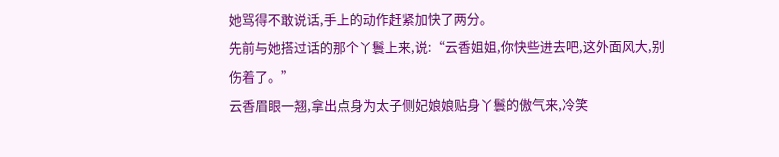她骂得不敢说话,手上的动作赶紧加快了两分。
先前与她搭过话的那个丫鬟上来,说:“云香姐姐,你快些进去吧,这外面风大,别伤着了。”
云香眉眼一翘,拿出点身为太子侧妃娘娘贴身丫鬟的傲气来,冷笑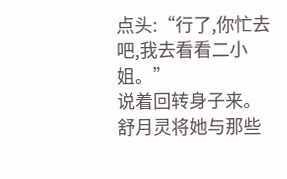点头:“行了,你忙去吧,我去看看二小姐。”
说着回转身子来。
舒月灵将她与那些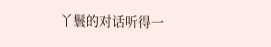丫鬟的对话听得一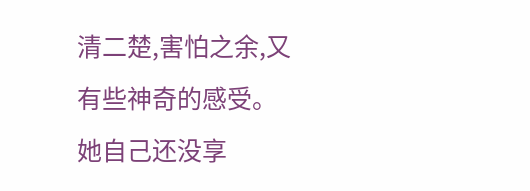清二楚,害怕之余,又有些神奇的感受。
她自己还没享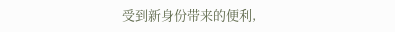受到新身份带来的便利,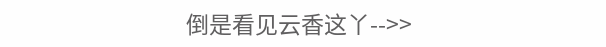倒是看见云香这丫-->>